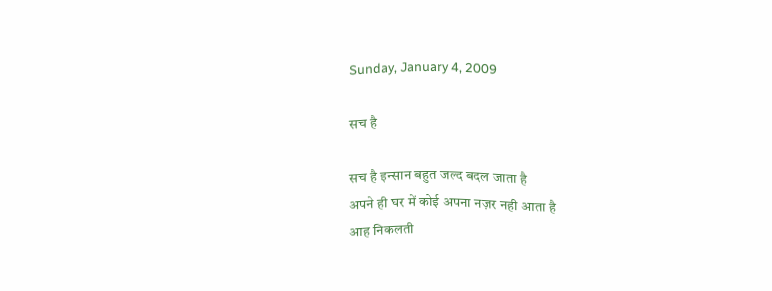Sunday, January 4, 2009

सच है

सच है इन्सान बहुत जल्द बदल जाता है
अपने ही घर में कोई अपना नज़र नही आता है
आह निकलती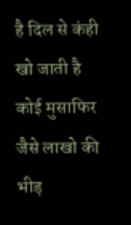है दिल से कंही खो जाती है
कोई मुसाफिर जैसे लाखो की भीड़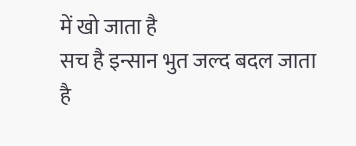में खो जाता है
सच है इन्सान भुत जल्द बदल जाता है